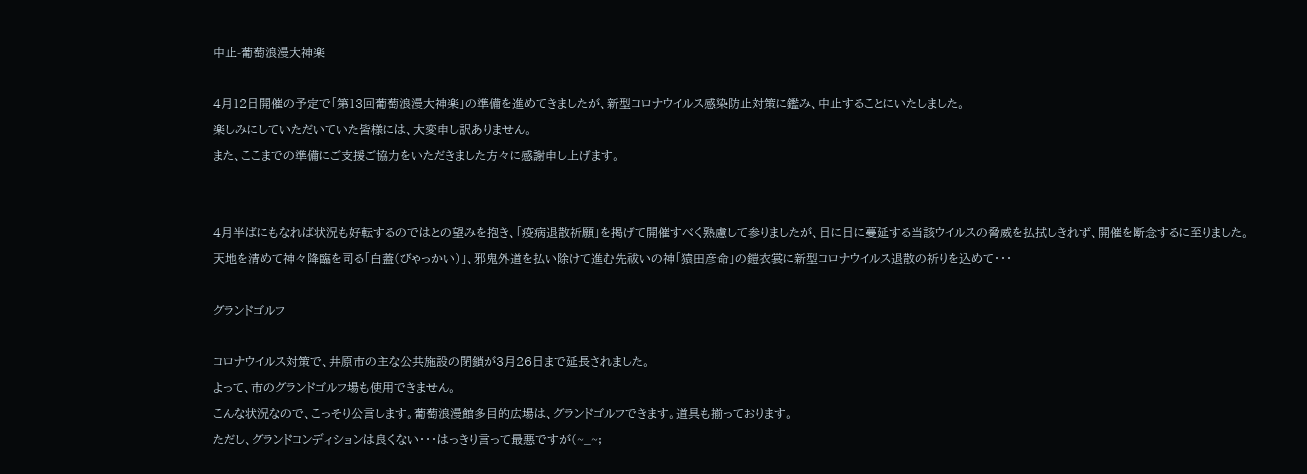中止-葡萄浪漫大神楽

4月12日開催の予定で「第13回葡萄浪漫大神楽」の準備を進めてきましたが、新型コロナウイルス感染防止対策に鑑み、中止することにいたしました。
楽しみにしていただいていた皆様には、大変申し訳ありません。
また、ここまでの準備にご支援ご協力をいただきました方々に感謝申し上げます。


4月半ばにもなれば状況も好転するのではとの望みを抱き、「疫病退散祈願」を掲げて開催すべく熟慮して参りましたが、日に日に蔓延する当該ウイルスの脅威を払拭しきれず、開催を断念するに至りました。
天地を清めて神々降臨を司る「白蓋(びゃっかい)」、邪鬼外道を払い除けて進む先祓いの神「猿田彦命」の鎧衣裳に新型コロナウイルス退散の祈りを込めて・・・

グランドゴルフ

コロナウイルス対策で、井原市の主な公共施設の閉鎖が3月26日まで延長されました。
よって、市のグランドゴルフ場も使用できません。
こんな状況なので、こっそり公言します。葡萄浪漫館多目的広場は、グランドゴルフできます。道具も揃っております。
ただし、グランドコンディションは良くない・・・はっきり言って最悪ですが(~_~;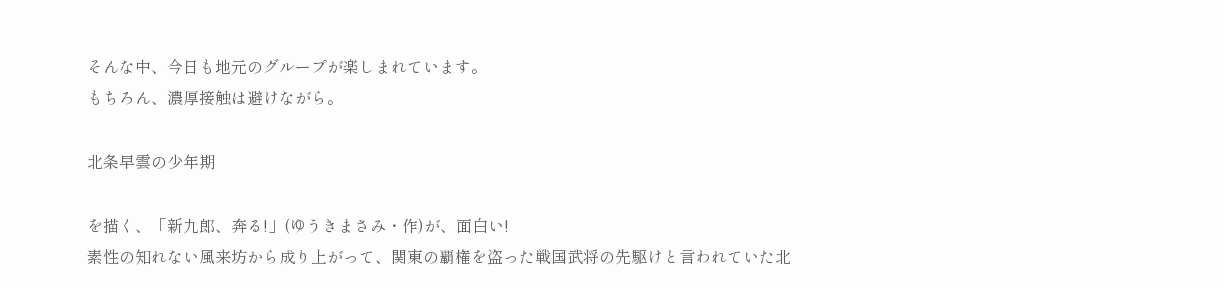そんな中、今日も地元のグループが楽しまれています。
もちろん、濃厚接触は避けながら。

北条早雲の少年期

を描く、「新九郎、奔る!」(ゆうきまさみ・作)が、面白い!
素性の知れない風来坊から成り上がって、関東の覇権を盗った戦国武将の先駆けと言われていた北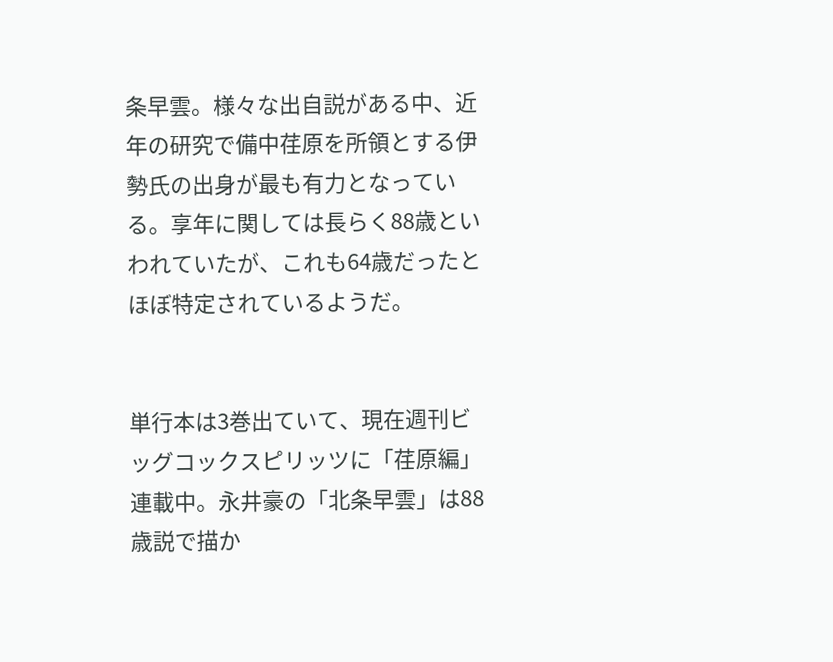条早雲。様々な出自説がある中、近年の研究で備中荏原を所領とする伊勢氏の出身が最も有力となっている。享年に関しては長らく88歳といわれていたが、これも64歳だったとほぼ特定されているようだ。


単行本は3巻出ていて、現在週刊ビッグコックスピリッツに「荏原編」連載中。永井豪の「北条早雲」は88歳説で描か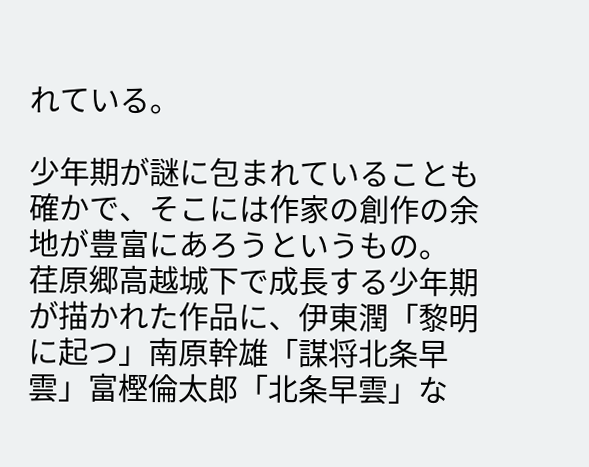れている。

少年期が謎に包まれていることも確かで、そこには作家の創作の余地が豊富にあろうというもの。
荏原郷高越城下で成長する少年期が描かれた作品に、伊東潤「黎明に起つ」南原幹雄「謀将北条早雲」富樫倫太郎「北条早雲」な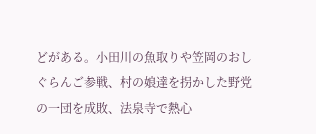どがある。小田川の魚取りや笠岡のおしぐらんご参戦、村の娘達を拐かした野党の一団を成敗、法泉寺で熱心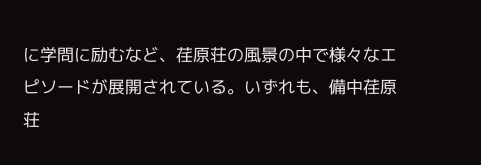に学問に励むなど、荏原荘の風景の中で様々なエピソードが展開されている。いずれも、備中荏原荘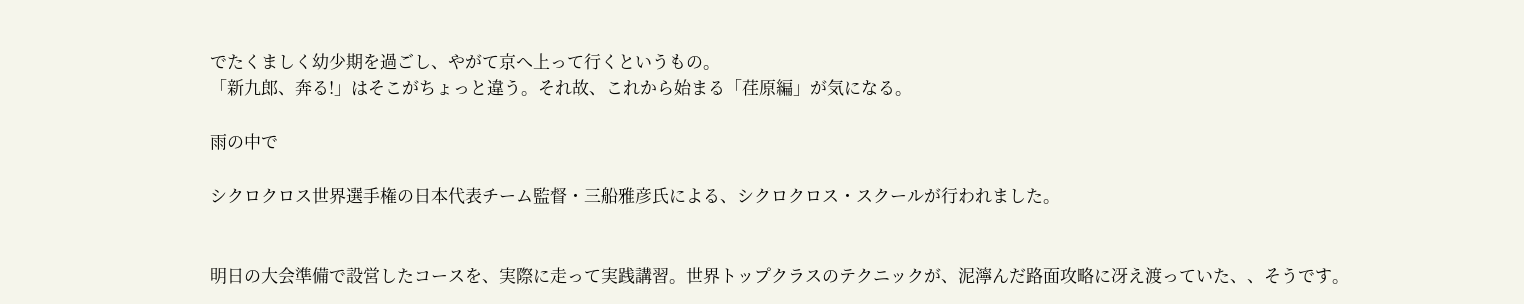でたくましく幼少期を過ごし、やがて京へ上って行くというもの。
「新九郎、奔る!」はそこがちょっと違う。それ故、これから始まる「荏原編」が気になる。

雨の中で

シクロクロス世界選手権の日本代表チーム監督・三船雅彦氏による、シクロクロス・スクールが行われました。


明日の大会準備で設営したコースを、実際に走って実践講習。世界トップクラスのテクニックが、泥濘んだ路面攻略に冴え渡っていた、、そうです。